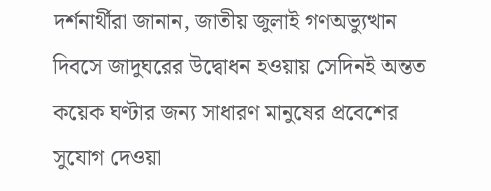দর্শনার্থীরা জানান, জাতীয় জুলাই গণঅভ্যুত্থান দিবসে জাদুঘরের উদ্বোধন হওয়ায় সেদিনই অন্তত কয়েক ঘণ্টার জন্য সাধারণ মানুষের প্রবেশের সুযোগ দেওয়া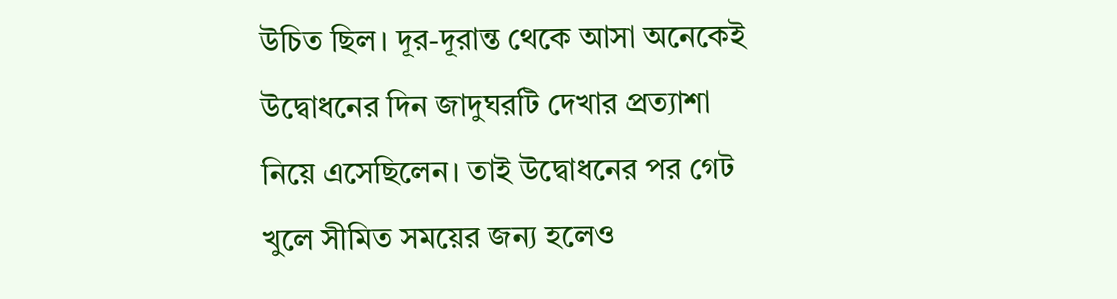উচিত ছিল। দূর-দূরান্ত থেকে আসা অনেকেই উদ্বোধনের দিন জাদুঘরটি দেখার প্রত্যাশা নিয়ে এসেছিলেন। তাই উদ্বোধনের পর গেট খুলে সীমিত সময়ের জন্য হলেও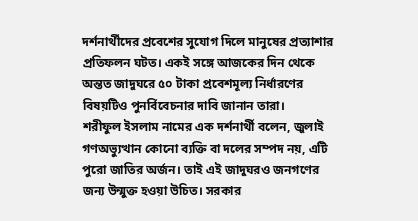দর্শনার্থীদের প্রবেশের সুযোগ দিলে মানুষের প্রত্যাশার প্রতিফলন ঘটত। একই সঙ্গে আজকের দিন থেকে অন্তত জাদুঘরে ৫০ টাকা প্রবেশমূল্য নির্ধারণের বিষয়টিও পুনর্বিবেচনার দাবি জানান তারা।
শরীফুল ইসলাম নামের এক দর্শনার্থী বলেন, জুলাই গণঅভ্যুত্থান কোনো ব্যক্তি বা দলের সম্পদ নয়, এটি পুরো জাতির অর্জন। তাই এই জাদুঘরও জনগণের জন্য উন্মুক্ত হওয়া উচিত। সরকার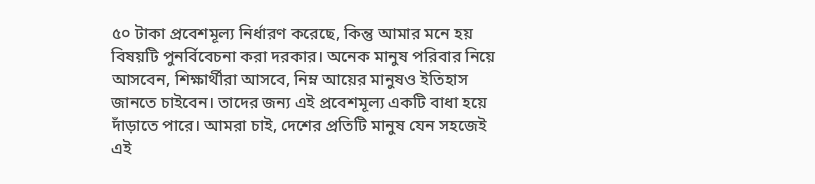৫০ টাকা প্রবেশমূল্য নির্ধারণ করেছে, কিন্তু আমার মনে হয় বিষয়টি পুনর্বিবেচনা করা দরকার। অনেক মানুষ পরিবার নিয়ে আসবেন, শিক্ষার্থীরা আসবে, নিম্ন আয়ের মানুষও ইতিহাস জানতে চাইবেন। তাদের জন্য এই প্রবেশমূল্য একটি বাধা হয়ে দাঁড়াতে পারে। আমরা চাই, দেশের প্রতিটি মানুষ যেন সহজেই এই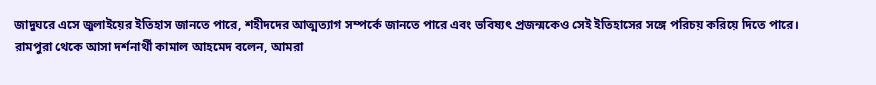জাদুঘরে এসে জুলাইয়ের ইতিহাস জানতে পারে, শহীদদের আত্মত্যাগ সম্পর্কে জানতে পারে এবং ভবিষ্যৎ প্রজন্মকেও সেই ইতিহাসের সঙ্গে পরিচয় করিয়ে দিতে পারে।
রামপুরা থেকে আসা দর্শনার্থী কামাল আহমেদ বলেন, আমরা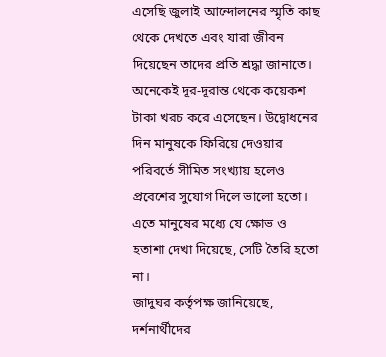এসেছি জুলাই আন্দোলনের স্মৃতি কাছ থেকে দেখতে এবং যারা জীবন দিয়েছেন তাদের প্রতি শ্রদ্ধা জানাতে। অনেকেই দূর-দূরান্ত থেকে কয়েকশ টাকা খরচ করে এসেছেন। উদ্বোধনের দিন মানুষকে ফিরিয়ে দেওয়ার পরিবর্তে সীমিত সংখ্যায় হলেও প্রবেশের সুযোগ দিলে ভালো হতো। এতে মানুষের মধ্যে যে ক্ষোভ ও হতাশা দেখা দিয়েছে, সেটি তৈরি হতো না।
জাদুঘর কর্তৃপক্ষ জানিয়েছে, দর্শনার্থীদের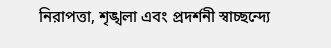নিরাপত্তা, শৃঙ্খলা এবং প্রদর্শনী স্বাচ্ছন্দ্যে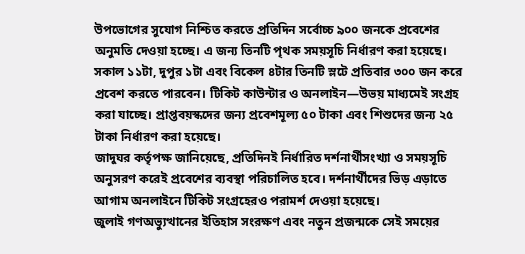উপভোগের সুযোগ নিশ্চিত করতে প্রতিদিন সর্বোচ্চ ৯০০ জনকে প্রবেশের অনুমতি দেওয়া হচ্ছে। এ জন্য তিনটি পৃথক সময়সূচি নির্ধারণ করা হয়েছে। সকাল ১১টা, দুপুর ১টা এবং বিকেল ৪টার তিনটি স্লটে প্রতিবার ৩০০ জন করে প্রবেশ করতে পারবেন। টিকিট কাউন্টার ও অনলাইন—উভয় মাধ্যমেই সংগ্রহ করা যাচ্ছে। প্রাপ্তবয়স্কদের জন্য প্রবেশমূল্য ৫০ টাকা এবং শিশুদের জন্য ২৫ টাকা নির্ধারণ করা হয়েছে।
জাদুঘর কর্তৃপক্ষ জানিয়েছে, প্রতিদিনই নির্ধারিত দর্শনার্থীসংখ্যা ও সময়সূচি অনুসরণ করেই প্রবেশের ব্যবস্থা পরিচালিত হবে। দর্শনার্থীদের ভিড় এড়াতে আগাম অনলাইনে টিকিট সংগ্রহেরও পরামর্শ দেওয়া হয়েছে।
জুলাই গণঅভ্যুত্থানের ইতিহাস সংরক্ষণ এবং নতুন প্রজন্মকে সেই সময়ের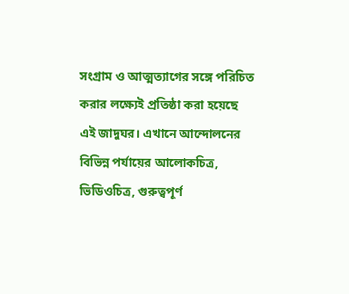সংগ্রাম ও আত্মত্যাগের সঙ্গে পরিচিত করার লক্ষ্যেই প্রতিষ্ঠা করা হয়েছে এই জাদুঘর। এখানে আন্দোলনের বিভিন্ন পর্যায়ের আলোকচিত্র, ভিডিওচিত্র, গুরুত্বপূর্ণ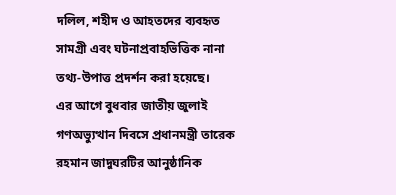দলিল, শহীদ ও আহতদের ব্যবহৃত সামগ্রী এবং ঘটনাপ্রবাহভিত্তিক নানা তথ্য-উপাত্ত প্রদর্শন করা হয়েছে।
এর আগে বুধবার জাতীয় জুলাই গণঅভ্যুত্থান দিবসে প্রধানমন্ত্রী তারেক রহমান জাদুঘরটির আনুষ্ঠানিক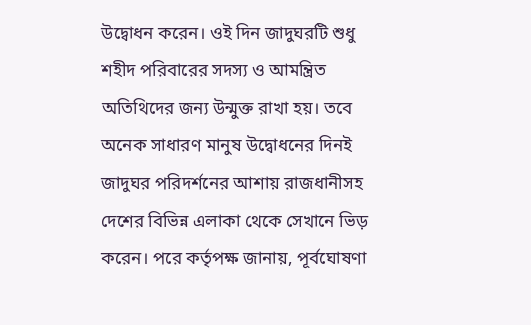উদ্বোধন করেন। ওই দিন জাদুঘরটি শুধু শহীদ পরিবারের সদস্য ও আমন্ত্রিত অতিথিদের জন্য উন্মুক্ত রাখা হয়। তবে অনেক সাধারণ মানুষ উদ্বোধনের দিনই জাদুঘর পরিদর্শনের আশায় রাজধানীসহ দেশের বিভিন্ন এলাকা থেকে সেখানে ভিড় করেন। পরে কর্তৃপক্ষ জানায়, পূর্বঘোষণা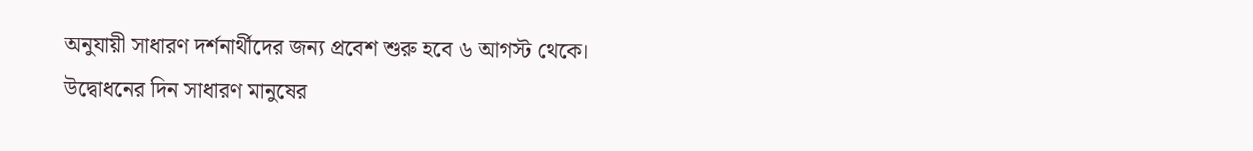অনুযায়ী সাধারণ দর্শনার্থীদের জন্য প্রবেশ শুরু হবে ৬ আগস্ট থেকে।
উদ্বোধনের দিন সাধারণ মানুষের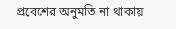প্রবেশের অনুমতি না থাকায়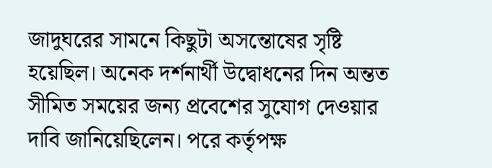জাদুঘরের সামনে কিছুটা অসন্তোষের সৃষ্টি হয়েছিল। অনেক দর্শনার্থী উদ্বোধনের দিন অন্তত সীমিত সময়ের জন্য প্রবেশের সুযোগ দেওয়ার দাবি জানিয়েছিলেন। পরে কর্তৃপক্ষ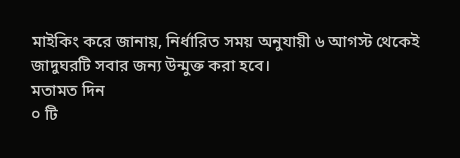মাইকিং করে জানায়, নির্ধারিত সময় অনুযায়ী ৬ আগস্ট থেকেই জাদুঘরটি সবার জন্য উন্মুক্ত করা হবে।
মতামত দিন
০ টি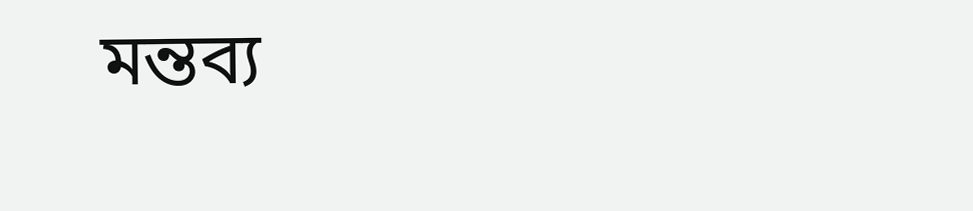মন্তব্য